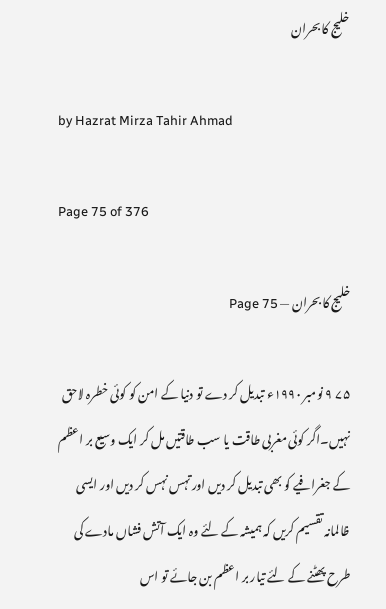خلیج کا بحران

by Hazrat Mirza Tahir Ahmad

Page 75 of 376

خلیج کا بحران — Page 75

۷۵ ۹ نومبر ۱۹۹۰ء تبدیل کر دے تو دنیا کے امن کو کوئی خطرہ لاحق نہیں۔اگر کوئی مغربی طاقت یا سب طاقتیں مل کر ایک وسیع بر اعظم کے جغرافیے کو بھی تبدیل کر دیں اور تہس نہس کر دیں اور ایسی ظالمانہ تقسیم کریں کہ ہمیشہ کے لئے وہ ایک آتش فشاں مادے کی طرح پھٹنے کے لئے تیار بر اعظم بن جائے تو اس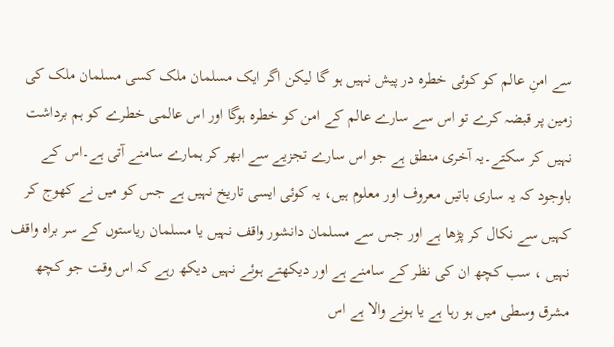سے امنِ عالم کو کوئی خطرہ در پیش نہیں ہو گا لیکن اگر ایک مسلمان ملک کسی مسلمان ملک کی زمین پر قبضہ کرے تو اس سے سارے عالم کے امن کو خطرہ ہوگا اور اس عالمی خطرے کو ہم برداشت نہیں کر سکتے۔یہ آخری منطق ہے جو اس سارے تجزیے سے ابھر کر ہمارے سامنے آتی ہے۔اس کے باوجود کہ یہ ساری باتیں معروف اور معلوم ہیں، یہ کوئی ایسی تاریخ نہیں ہے جس کو میں نے کھوج کر کہیں سے نکال کر پڑھا ہے اور جس سے مسلمان دانشور واقف نہیں یا مسلمان ریاستوں کے سر براہ واقف نہیں ، سب کچھ ان کی نظر کے سامنے ہے اور دیکھتے ہوئے نہیں دیکھ رہے کہ اس وقت جو کچھ مشرق وسطی میں ہو رہا ہے یا ہونے والا ہے اس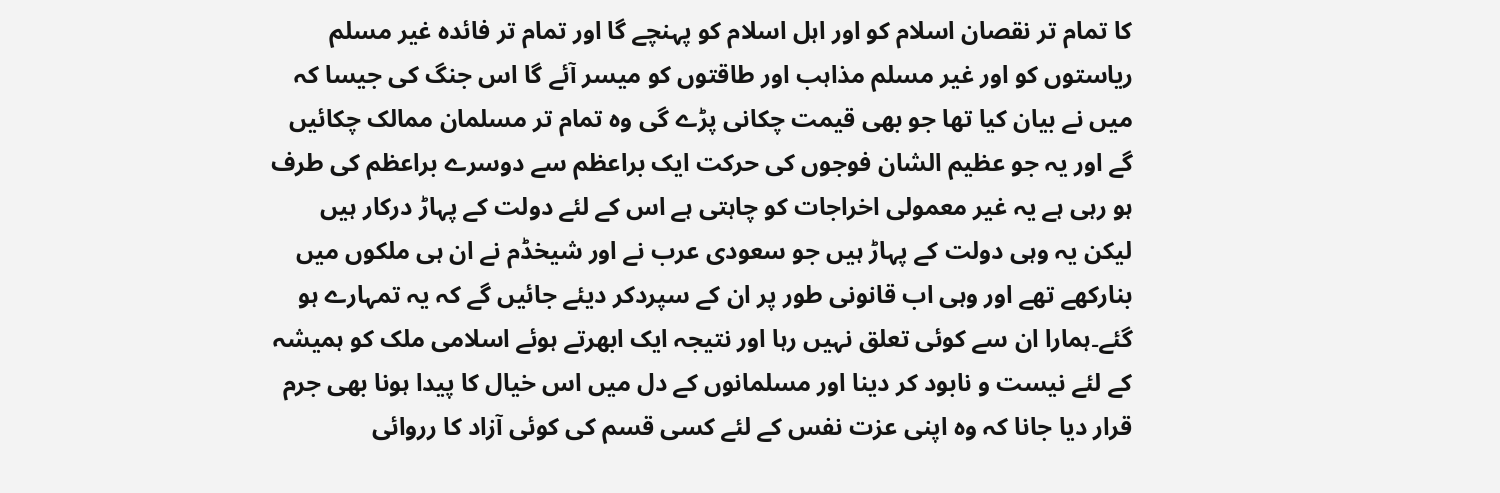کا تمام تر نقصان اسلام کو اور اہل اسلام کو پہنچے گا اور تمام تر فائدہ غیر مسلم ریاستوں کو اور غیر مسلم مذاہب اور طاقتوں کو میسر آئے گا اس جنگ کی جیسا کہ میں نے بیان کیا تھا جو بھی قیمت چکانی پڑے گی وہ تمام تر مسلمان ممالک چکائیں گے اور یہ جو عظیم الشان فوجوں کی حرکت ایک براعظم سے دوسرے براعظم کی طرف ہو رہی ہے یہ غیر معمولی اخراجات کو چاہتی ہے اس کے لئے دولت کے پہاڑ درکار ہیں لیکن یہ وہی دولت کے پہاڑ ہیں جو سعودی عرب نے اور شیخڈم نے ان ہی ملکوں میں بنارکھے تھے اور وہی اب قانونی طور پر ان کے سپردکر دیئے جائیں گے کہ یہ تمہارے ہو گئے۔ہمارا ان سے کوئی تعلق نہیں رہا اور نتیجہ ایک ابھرتے ہوئے اسلامی ملک کو ہمیشہ کے لئے نیست و نابود کر دینا اور مسلمانوں کے دل میں اس خیال کا پیدا ہونا بھی جرم قرار دیا جانا کہ وہ اپنی عزت نفس کے لئے کسی قسم کی کوئی آزاد کا رروائی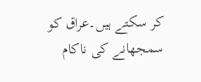کر سکتے ہیں۔عراق کو سمجھانے کی ناکام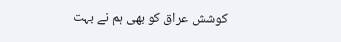کوشش عراق کو بھی ہم نے بہت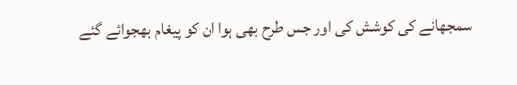سمجھانے کی کوشش کی اور جس طرح بھی ہوا ان کو پیغام بھجوائے گئے